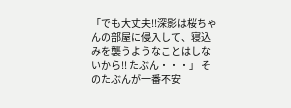「でも大丈夫!!深影は桜ちゃんの部屋に侵入して、寝込みを襲うようなことはしないから!! たぶん・・・」 そのたぶんが一番不安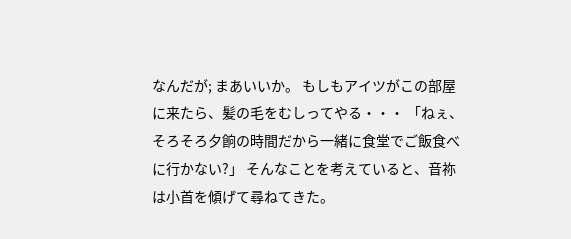なんだが; まあいいか。 もしもアイツがこの部屋に来たら、髪の毛をむしってやる・・・ 「ねぇ、そろそろ夕餉の時間だから一緒に食堂でご飯食べに行かない?」 そんなことを考えていると、音祢は小首を傾げて尋ねてきた。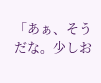「あぁ、そうだな。少しお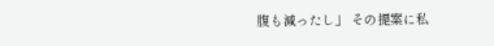腹も減ったし」 その提案に私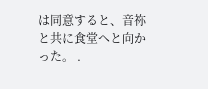は同意すると、音祢と共に食堂へと向かった。 .